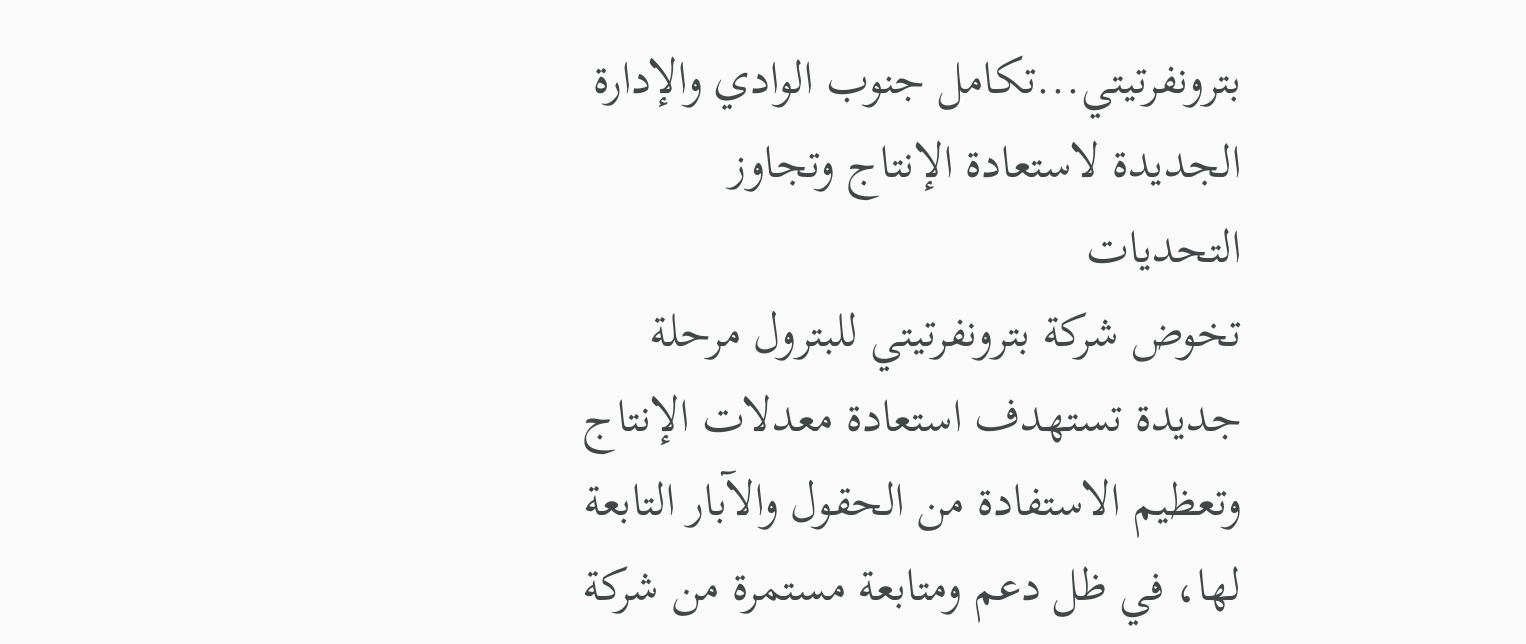بترونفرتيتي...تكامل جنوب الوادي والإدارة الجديدة لاستعادة الإنتاج وتجاوز التحديات
تخوض شركة بترونفرتيتي للبترول مرحلة جديدة تستهدف استعادة معدلات الإنتاج وتعظيم الاستفادة من الحقول والآبار التابعة لها، في ظل دعم ومتابعة مستمرة من شركة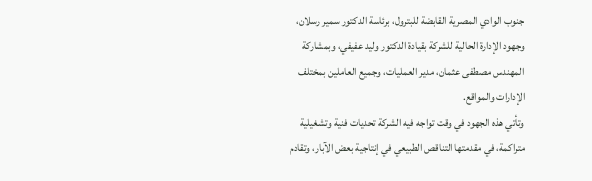جنوب الوادي المصرية القابضة للبترول، برئاسة الدكتور سمير رسلان، وجهود الإدارة الحالية للشركة بقيادة الدكتور وليد عفيفي، وبمشاركة المهندس مصطفى عثمان، مدير العمليات، وجميع العاملين بمختلف الإدارات والمواقع.
وتأتي هذه الجهود في وقت تواجه فيه الشركة تحديات فنية وتشغيلية متراكمة، في مقدمتها التناقص الطبيعي في إنتاجية بعض الآبار، وتقادم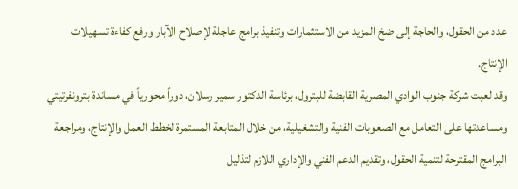عدد من الحقول، والحاجة إلى ضخ المزيد من الاستثمارات وتنفيذ برامج عاجلة لإصلاح الآبار ورفع كفاءة تسهيلات الإنتاج.
وقد لعبت شركة جنوب الوادي المصرية القابضة للبترول، برئاسة الدكتور سمير رسلان، دوراً محورياً في مساندة بترونفرتيتي ومساعدتها على التعامل مع الصعوبات الفنية والتشغيلية، من خلال المتابعة المستمرة لخطط العمل والإنتاج، ومراجعة البرامج المقترحة لتنمية الحقول، وتقديم الدعم الفني والإداري اللازم لتذليل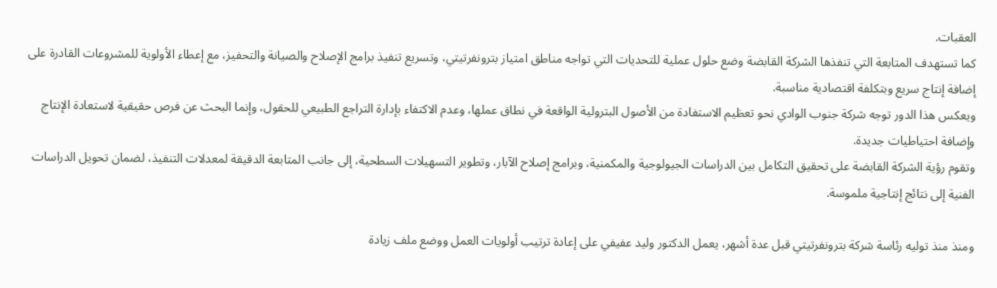العقبات.
كما تستهدف المتابعة التي تنفذها الشركة القابضة وضع حلول عملية للتحديات التي تواجه مناطق امتياز بترونفرتيتي، وتسريع تنفيذ برامج الإصلاح والصيانة والتحفيز، مع إعطاء الأولوية للمشروعات القادرة على إضافة إنتاج سريع وبتكلفة اقتصادية مناسبة.
ويعكس هذا الدور توجه شركة جنوب الوادي نحو تعظيم الاستفادة من الأصول البترولية الواقعة في نطاق عملها، وعدم الاكتفاء بإدارة التراجع الطبيعي للحقول، وإنما البحث عن فرص حقيقية لاستعادة الإنتاج وإضافة احتياطيات جديدة.
وتقوم رؤية الشركة القابضة على تحقيق التكامل بين الدراسات الجيولوجية والمكمنية، وبرامج إصلاح الآبار، وتطوير التسهيلات السطحية، إلى جانب المتابعة الدقيقة لمعدلات التنفيذ، لضمان تحويل الدراسات الفنية إلى نتائج إنتاجية ملموسة.

ومنذ منذ توليه رئاسة شركة بترونفرتيتي قبل عدة أشهر، يعمل الدكتور وليد عفيفي على إعادة ترتيب أولويات العمل ووضع ملف زيادة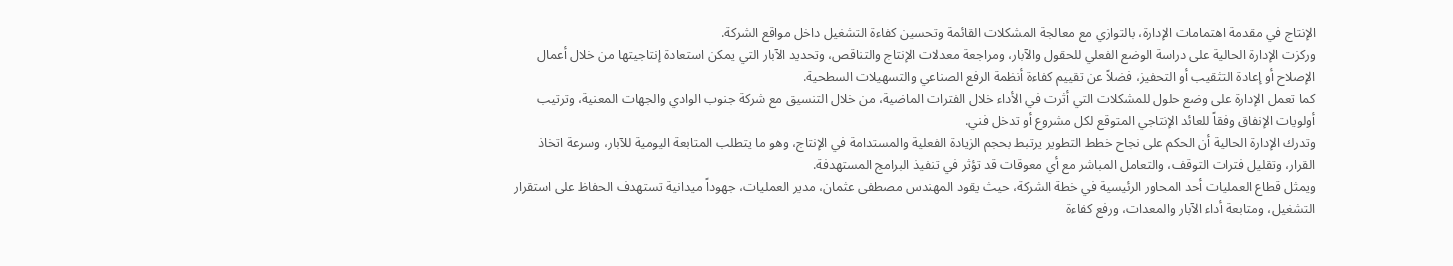الإنتاج في مقدمة اهتمامات الإدارة، بالتوازي مع معالجة المشكلات القائمة وتحسين كفاءة التشغيل داخل مواقع الشركة.
وركزت الإدارة الحالية على دراسة الوضع الفعلي للحقول والآبار، ومراجعة معدلات الإنتاج والتناقص، وتحديد الآبار التي يمكن استعادة إنتاجيتها من خلال أعمال الإصلاح أو إعادة التثقيب أو التحفيز، فضلاً عن تقييم كفاءة أنظمة الرفع الصناعي والتسهيلات السطحية.
كما تعمل الإدارة على وضع حلول للمشكلات التي أثرت في الأداء خلال الفترات الماضية، من خلال التنسيق مع شركة جنوب الوادي والجهات المعنية، وترتيب أولويات الإنفاق وفقاً للعائد الإنتاجي المتوقع لكل مشروع أو تدخل فني.
وتدرك الإدارة الحالية أن الحكم على نجاح خطط التطوير يرتبط بحجم الزيادة الفعلية والمستدامة في الإنتاج، وهو ما يتطلب المتابعة اليومية للآبار، وسرعة اتخاذ القرار، وتقليل فترات التوقف، والتعامل المباشر مع أي معوقات قد تؤثر في تنفيذ البرامج المستهدفة.
ويمثل قطاع العمليات أحد المحاور الرئيسية في خطة الشركة، حيث يقود المهندس مصطفى عثمان، مدير العمليات، جهوداً ميدانية تستهدف الحفاظ على استقرار التشغيل، ومتابعة أداء الآبار والمعدات، ورفع كفاءة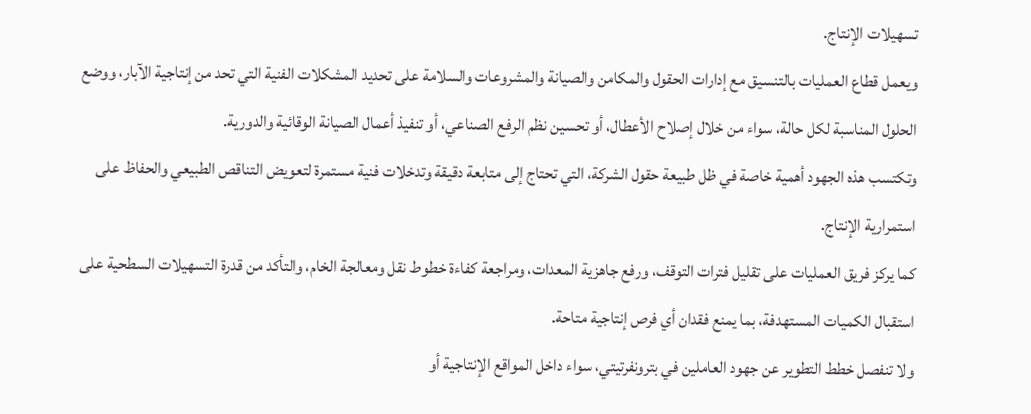تسهيلات الإنتاج.
ويعمل قطاع العمليات بالتنسيق مع إدارات الحقول والمكامن والصيانة والمشروعات والسلامة على تحديد المشكلات الفنية التي تحد من إنتاجية الآبار، ووضع الحلول المناسبة لكل حالة، سواء من خلال إصلاح الأعطال، أو تحسين نظم الرفع الصناعي، أو تنفيذ أعمال الصيانة الوقائية والدورية.
وتكتسب هذه الجهود أهمية خاصة في ظل طبيعة حقول الشركة، التي تحتاج إلى متابعة دقيقة وتدخلات فنية مستمرة لتعويض التناقص الطبيعي والحفاظ على استمرارية الإنتاج.
كما يركز فريق العمليات على تقليل فترات التوقف، ورفع جاهزية المعدات، ومراجعة كفاءة خطوط نقل ومعالجة الخام، والتأكد من قدرة التسهيلات السطحية على استقبال الكميات المستهدفة، بما يمنع فقدان أي فرص إنتاجية متاحة.
ولا تنفصل خطط التطوير عن جهود العاملين في بترونفرتيتي، سواء داخل المواقع الإنتاجية أو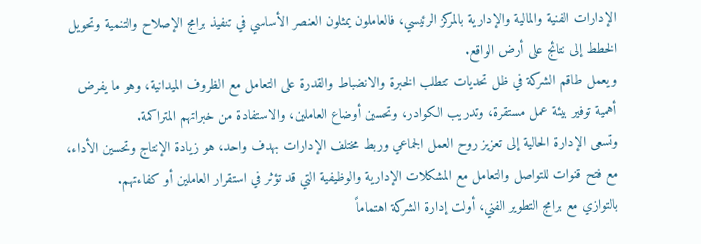الإدارات الفنية والمالية والإدارية بالمركز الرئيسي، فالعاملون يمثلون العنصر الأساسي في تنفيذ برامج الإصلاح والتنمية وتحويل الخطط إلى نتائج على أرض الواقع.
ويعمل طاقم الشركة في ظل تحديات تتطلب الخبرة والانضباط والقدرة على التعامل مع الظروف الميدانية، وهو ما يفرض أهمية توفير بيئة عمل مستقرة، وتدريب الكوادر، وتحسين أوضاع العاملين، والاستفادة من خبراتهم المتراكمة.
وتسعى الإدارة الحالية إلى تعزيز روح العمل الجماعي وربط مختلف الإدارات بهدف واحد، هو زيادة الإنتاج وتحسين الأداء، مع فتح قنوات للتواصل والتعامل مع المشكلات الإدارية والوظيفية التي قد تؤثر في استقرار العاملين أو كفاءتهم.
بالتوازي مع برامج التطوير الفني، أولت إدارة الشركة اهتماماً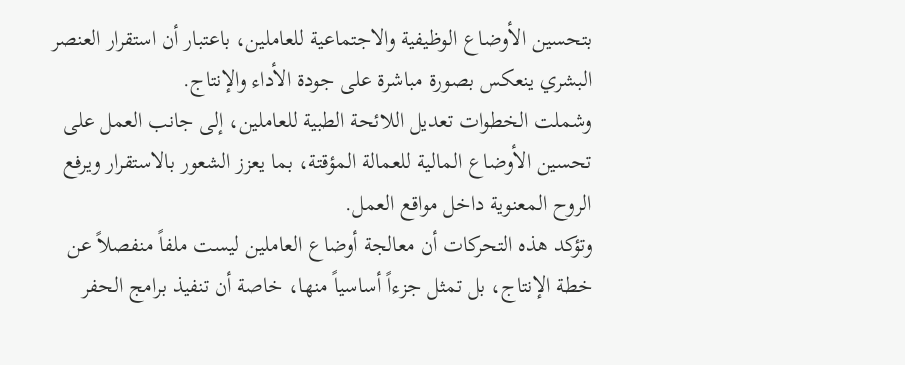بتحسين الأوضاع الوظيفية والاجتماعية للعاملين، باعتبار أن استقرار العنصر البشري ينعكس بصورة مباشرة على جودة الأداء والإنتاج.
وشملت الخطوات تعديل اللائحة الطبية للعاملين، إلى جانب العمل على تحسين الأوضاع المالية للعمالة المؤقتة، بما يعزز الشعور بالاستقرار ويرفع الروح المعنوية داخل مواقع العمل.
وتؤكد هذه التحركات أن معالجة أوضاع العاملين ليست ملفاً منفصلاً عن خطة الإنتاج، بل تمثل جزءاً أساسياً منها، خاصة أن تنفيذ برامج الحفر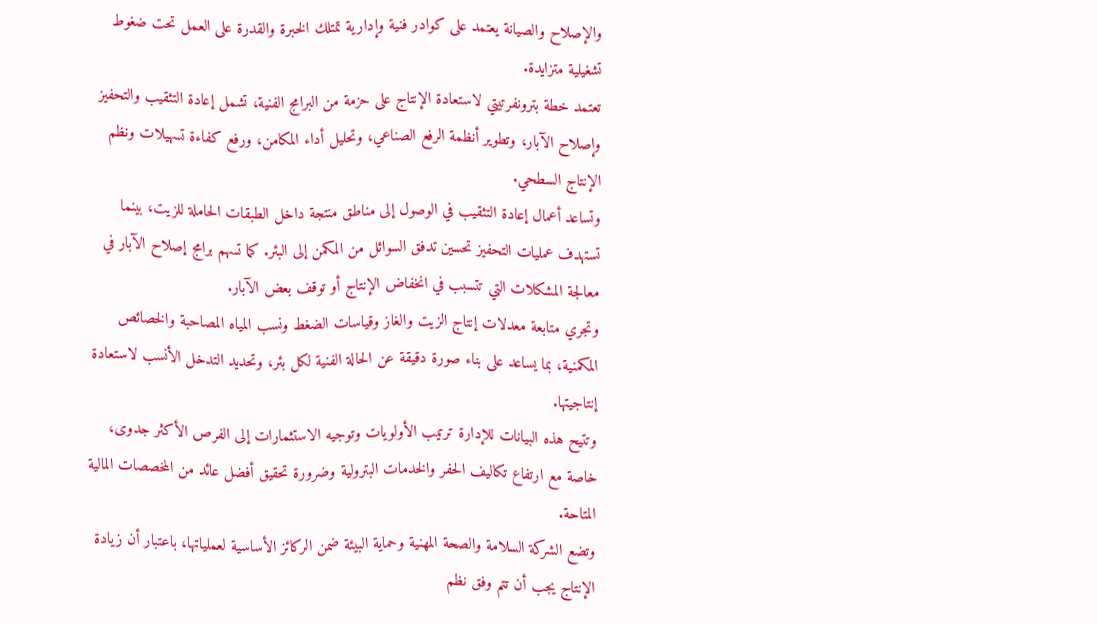والإصلاح والصيانة يعتمد على كوادر فنية وإدارية تمتلك الخبرة والقدرة على العمل تحت ضغوط تشغيلية متزايدة.
تعتمد خطة بترونفرتيتي لاستعادة الإنتاج على حزمة من البرامج الفنية، تشمل إعادة التثقيب والتحفيز وإصلاح الآبار، وتطوير أنظمة الرفع الصناعي، وتحليل أداء المكامن، ورفع كفاءة تسهيلات ونظم الإنتاج السطحي.
وتساعد أعمال إعادة التثقيب في الوصول إلى مناطق منتجة داخل الطبقات الحاملة للزيت، بينما تستهدف عمليات التحفيز تحسين تدفق السوائل من المكمن إلى البئر. كما تسهم برامج إصلاح الآبار في معالجة المشكلات التي تتسبب في انخفاض الإنتاج أو توقف بعض الآبار.
وتجري متابعة معدلات إنتاج الزيت والغاز وقياسات الضغط ونسب المياه المصاحبة والخصائص المكمنية، بما يساعد على بناء صورة دقيقة عن الحالة الفنية لكل بئر، وتحديد التدخل الأنسب لاستعادة إنتاجيتها.
وتتيح هذه البيانات للإدارة ترتيب الأولويات وتوجيه الاستثمارات إلى الفرص الأكثر جدوى، خاصة مع ارتفاع تكاليف الحفر والخدمات البترولية وضرورة تحقيق أفضل عائد من المخصصات المالية المتاحة.
وتضع الشركة السلامة والصحة المهنية وحماية البيئة ضمن الركائز الأساسية لعملياتها، باعتبار أن زيادة الإنتاج يجب أن تتم وفق نظم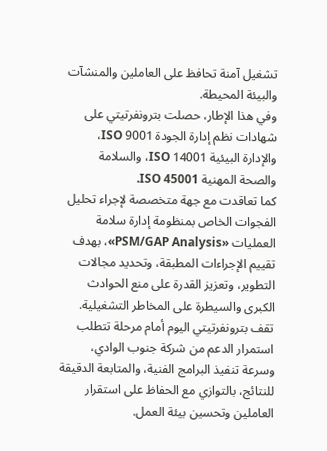تشغيل آمنة تحافظ على العاملين والمنشآت والبيئة المحيطة.
وفي هذا الإطار، حصلت بترونفرتيتي على شهادات نظم إدارة الجودة ISO 9001، والإدارة البيئية ISO 14001، والسلامة والصحة المهنية ISO 45001.
كما تعاقدت مع جهة متخصصة لإجراء تحليل الفجوات الخاص بمنظومة إدارة سلامة العمليات «PSM/GAP Analysis»، بهدف تقييم الإجراءات المطبقة، وتحديد مجالات التطوير، وتعزيز القدرة على منع الحوادث الكبرى والسيطرة على المخاطر التشغيلية.
تقف بترونفرتيتي اليوم أمام مرحلة تتطلب استمرار الدعم من شركة جنوب الوادي، وسرعة تنفيذ البرامج الفنية، والمتابعة الدقيقة للنتائج، بالتوازي مع الحفاظ على استقرار العاملين وتحسين بيئة العمل.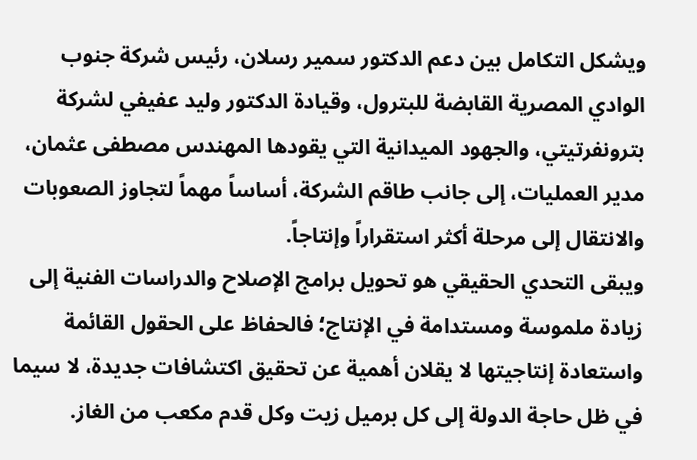ويشكل التكامل بين دعم الدكتور سمير رسلان، رئيس شركة جنوب الوادي المصرية القابضة للبترول، وقيادة الدكتور وليد عفيفي لشركة بترونفرتيتي، والجهود الميدانية التي يقودها المهندس مصطفى عثمان، مدير العمليات، إلى جانب طاقم الشركة، أساساً مهماً لتجاوز الصعوبات والانتقال إلى مرحلة أكثر استقراراً وإنتاجاً.
ويبقى التحدي الحقيقي هو تحويل برامج الإصلاح والدراسات الفنية إلى زيادة ملموسة ومستدامة في الإنتاج؛ فالحفاظ على الحقول القائمة واستعادة إنتاجيتها لا يقلان أهمية عن تحقيق اكتشافات جديدة، لا سيما في ظل حاجة الدولة إلى كل برميل زيت وكل قدم مكعب من الغاز.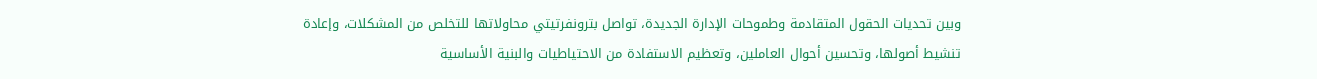وبين تحديات الحقول المتقادمة وطموحات الإدارة الجديدة، تواصل بترونفرتيتي محاولاتها للتخلص من المشكلات، وإعادة تنشيط أصولها، وتحسين أحوال العاملين، وتعظيم الاستفادة من الاحتياطيات والبنية الأساسية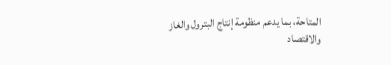المتاحة، بما يدعم منظومة إنتاج البترول والغاز والاقتصاد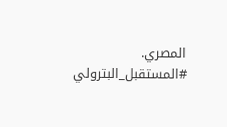المصري.
#المستقبل_البترولي